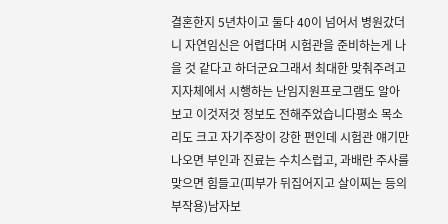결혼한지 5년차이고 둘다 40이 넘어서 병원갔더니 자연임신은 어렵다며 시험관을 준비하는게 나을 것 같다고 하더군요그래서 최대한 맞춰주려고 지자체에서 시행하는 난임지원프로그램도 알아보고 이것저것 정보도 전해주었습니다평소 목소리도 크고 자기주장이 강한 편인데 시험관 얘기만 나오면 부인과 진료는 수치스럽고, 과배란 주사를 맞으면 힘들고(피부가 뒤집어지고 살이찌는 등의 부작용)남자보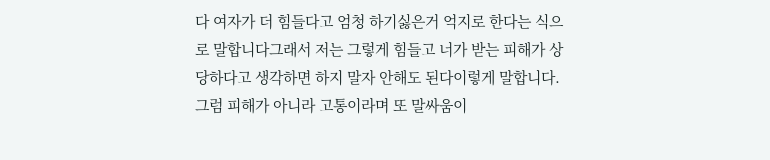다 여자가 더 힘들다고 엄청 하기싫은거 억지로 한다는 식으로 말합니다그래서 저는 그렇게 힘들고 너가 받는 피해가 상당하다고 생각하면 하지 말자 안해도 된다이렇게 말합니다. 그럼 피해가 아니라 고통이라며 또 말싸움이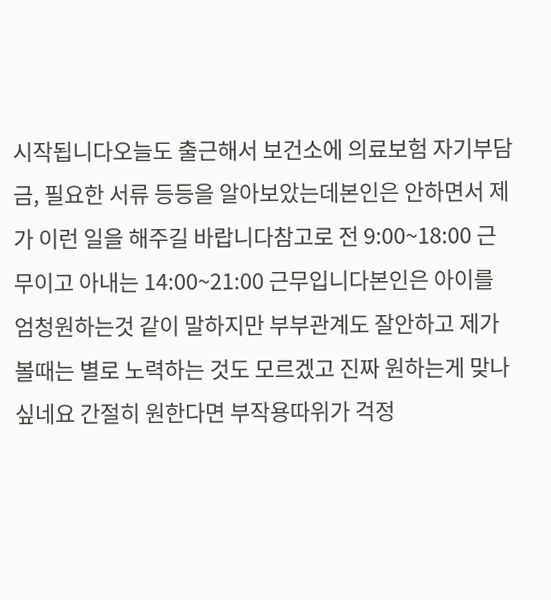시작됩니다오늘도 출근해서 보건소에 의료보험 자기부담금, 필요한 서류 등등을 알아보았는데본인은 안하면서 제가 이런 일을 해주길 바랍니다참고로 전 9:00~18:00 근무이고 아내는 14:00~21:00 근무입니다본인은 아이를 엄청원하는것 같이 말하지만 부부관계도 잘안하고 제가 볼때는 별로 노력하는 것도 모르겠고 진짜 원하는게 맞나 싶네요 간절히 원한다면 부작용따위가 걱정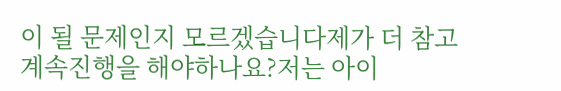이 될 문제인지 모르겠습니다제가 더 참고 계속진행을 해야하나요?저는 아이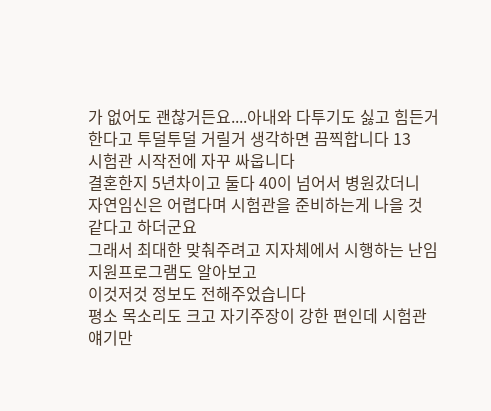가 없어도 괜찮거든요....아내와 다투기도 싫고 힘든거 한다고 투덜투덜 거릴거 생각하면 끔찍합니다 13
시험관 시작전에 자꾸 싸웁니다
결혼한지 5년차이고 둘다 40이 넘어서 병원갔더니
자연임신은 어렵다며 시험관을 준비하는게 나을 것 같다고 하더군요
그래서 최대한 맞춰주려고 지자체에서 시행하는 난임지원프로그램도 알아보고
이것저것 정보도 전해주었습니다
평소 목소리도 크고 자기주장이 강한 편인데 시험관 얘기만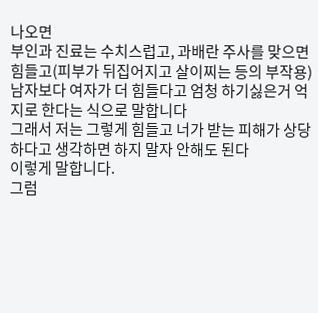나오면
부인과 진료는 수치스럽고, 과배란 주사를 맞으면 힘들고(피부가 뒤집어지고 살이찌는 등의 부작용)
남자보다 여자가 더 힘들다고 엄청 하기싫은거 억지로 한다는 식으로 말합니다
그래서 저는 그렇게 힘들고 너가 받는 피해가 상당하다고 생각하면 하지 말자 안해도 된다
이렇게 말합니다.
그럼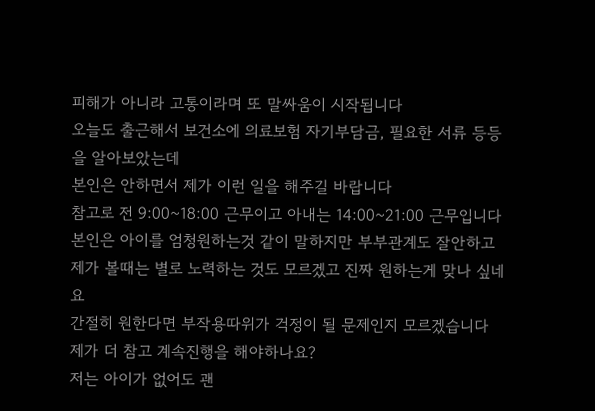피해가 아니라 고통이라며 또 말싸움이 시작됩니다
오늘도 출근해서 보건소에 의료보험 자기부담금, 필요한 서류 등등을 알아보았는데
본인은 안하면서 제가 이런 일을 해주길 바랍니다
참고로 전 9:00~18:00 근무이고 아내는 14:00~21:00 근무입니다
본인은 아이를 엄청원하는것 같이 말하지만 부부관계도 잘안하고 제가 볼때는 별로 노력하는 것도 모르겠고 진짜 원하는게 맞나 싶네요
간절히 원한다면 부작용따위가 걱정이 될 문제인지 모르겠습니다
제가 더 참고 계속진행을 해야하나요?
저는 아이가 없어도 괜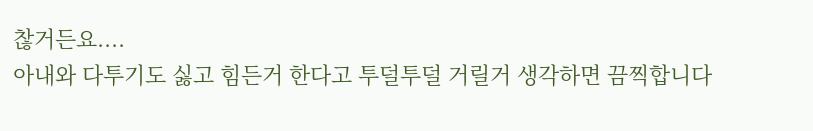찮거든요....
아내와 다투기도 싫고 힘든거 한다고 투덜투덜 거릴거 생각하면 끔찍합니다